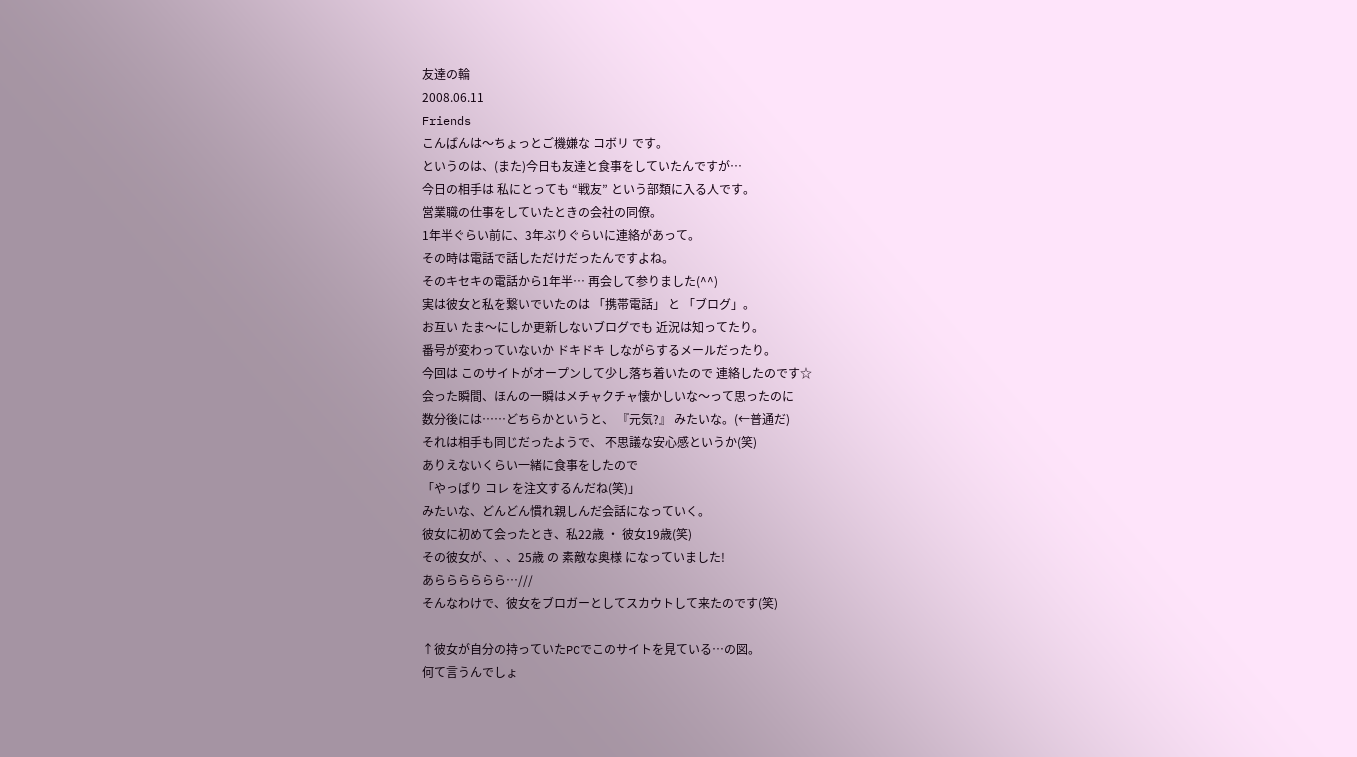友達の輪
2008.06.11
Friends
こんばんは〜ちょっとご機嫌な コボリ です。
というのは、(また)今日も友達と食事をしていたんですが…
今日の相手は 私にとっても “戦友” という部類に入る人です。
営業職の仕事をしていたときの会社の同僚。
1年半ぐらい前に、3年ぶりぐらいに連絡があって。
その時は電話で話しただけだったんですよね。
そのキセキの電話から1年半… 再会して参りました(^^)
実は彼女と私を繋いでいたのは 「携帯電話」 と 「ブログ」。
お互い たま〜にしか更新しないブログでも 近況は知ってたり。
番号が変わっていないか ドキドキ しながらするメールだったり。
今回は このサイトがオープンして少し落ち着いたので 連絡したのです☆
会った瞬間、ほんの一瞬はメチャクチャ懐かしいな〜って思ったのに
数分後には……どちらかというと、 『元気?』 みたいな。(←普通だ)
それは相手も同じだったようで、 不思議な安心感というか(笑)
ありえないくらい一緒に食事をしたので
「やっぱり コレ を注文するんだね(笑)」
みたいな、どんどん慣れ親しんだ会話になっていく。
彼女に初めて会ったとき、私22歳 ・ 彼女19歳(笑)
その彼女が、、、25歳 の 素敵な奥様 になっていました!
あらららららら…///
そんなわけで、彼女をブロガーとしてスカウトして来たのです(笑)

↑彼女が自分の持っていたPCでこのサイトを見ている…の図。
何て言うんでしょ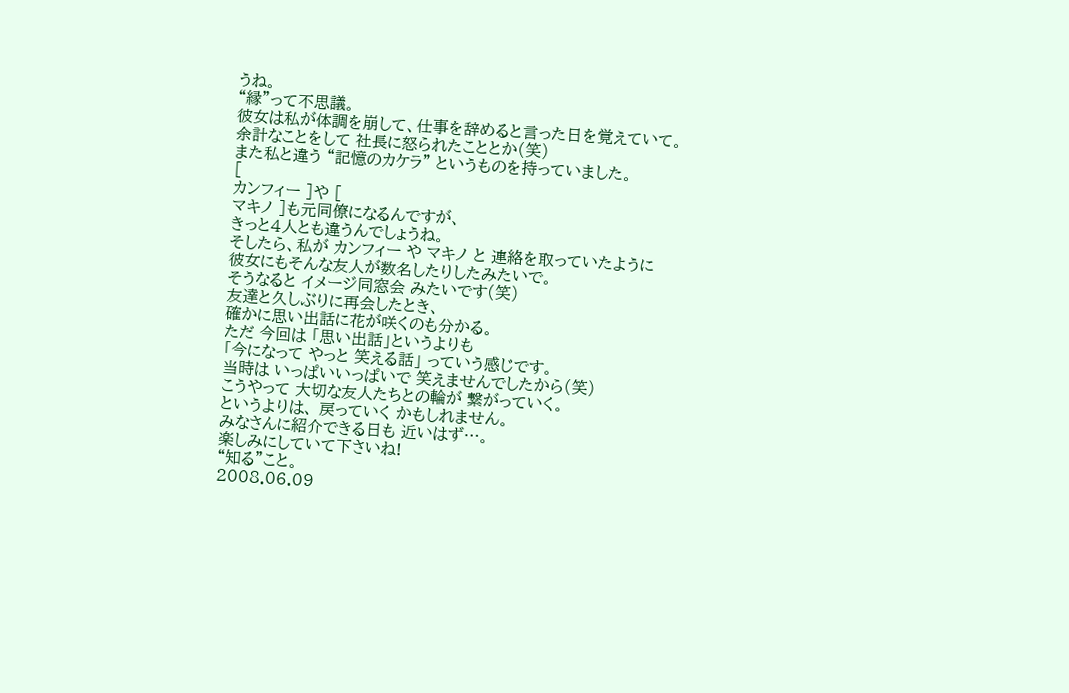うね。
“縁”って不思議。
彼女は私が体調を崩して、仕事を辞めると言った日を覚えていて。
余計なことをして 社長に怒られたこととか(笑)
また私と違う “記憶のカケラ” というものを持っていました。
[
カンフィー ]や [
マキノ ]も元同僚になるんですが、
きっと4人とも違うんでしょうね。
そしたら、私が カンフィー や マキノ と 連絡を取っていたように
彼女にもそんな友人が数名したりしたみたいで。
そうなると イメージ同窓会 みたいです(笑)
友達と久しぶりに再会したとき、
確かに思い出話に花が咲くのも分かる。
ただ 今回は 「思い出話」というよりも
「今になって やっと 笑える話」 っていう感じです。
当時は いっぱいいっぱいで 笑えませんでしたから(笑)
こうやって 大切な友人たちとの輪が 繋がっていく。
というよりは、 戻っていく かもしれません。
みなさんに紹介できる日も 近いはず…。
楽しみにしていて下さいね!
“知る”こと。
2008.06.09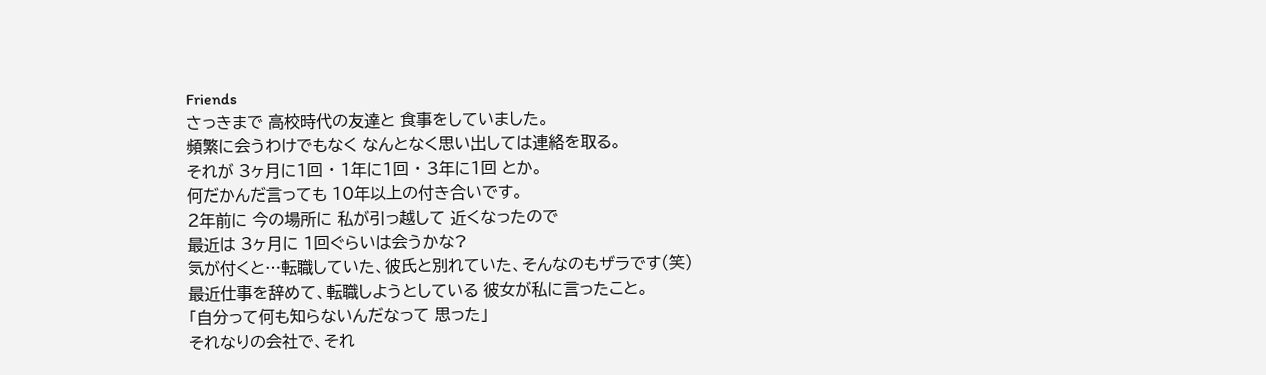Friends
さっきまで 高校時代の友達と 食事をしていました。
頻繁に会うわけでもなく なんとなく思い出しては連絡を取る。
それが 3ヶ月に1回 ・ 1年に1回 ・ 3年に1回 とか。
何だかんだ言っても 10年以上の付き合いです。
2年前に 今の場所に 私が引っ越して 近くなったので
最近は 3ヶ月に 1回ぐらいは会うかな?
気が付くと…転職していた、彼氏と別れていた、そんなのもザラです(笑)
最近仕事を辞めて、転職しようとしている 彼女が私に言ったこと。
「自分って何も知らないんだなって 思った」
それなりの会社で、それ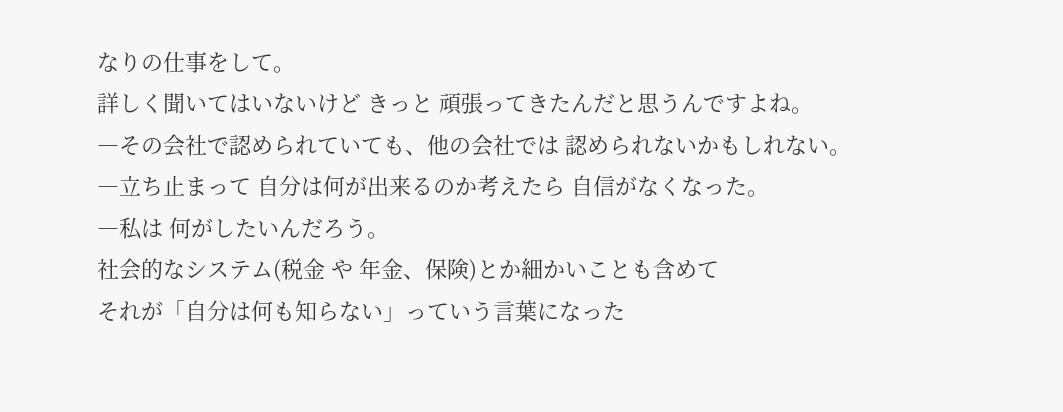なりの仕事をして。
詳しく聞いてはいないけど きっと 頑張ってきたんだと思うんですよね。
―その会社で認められていても、他の会社では 認められないかもしれない。
―立ち止まって 自分は何が出来るのか考えたら 自信がなくなった。
―私は 何がしたいんだろう。
社会的なシステム(税金 や 年金、保険)とか細かいことも含めて
それが「自分は何も知らない」っていう言葉になった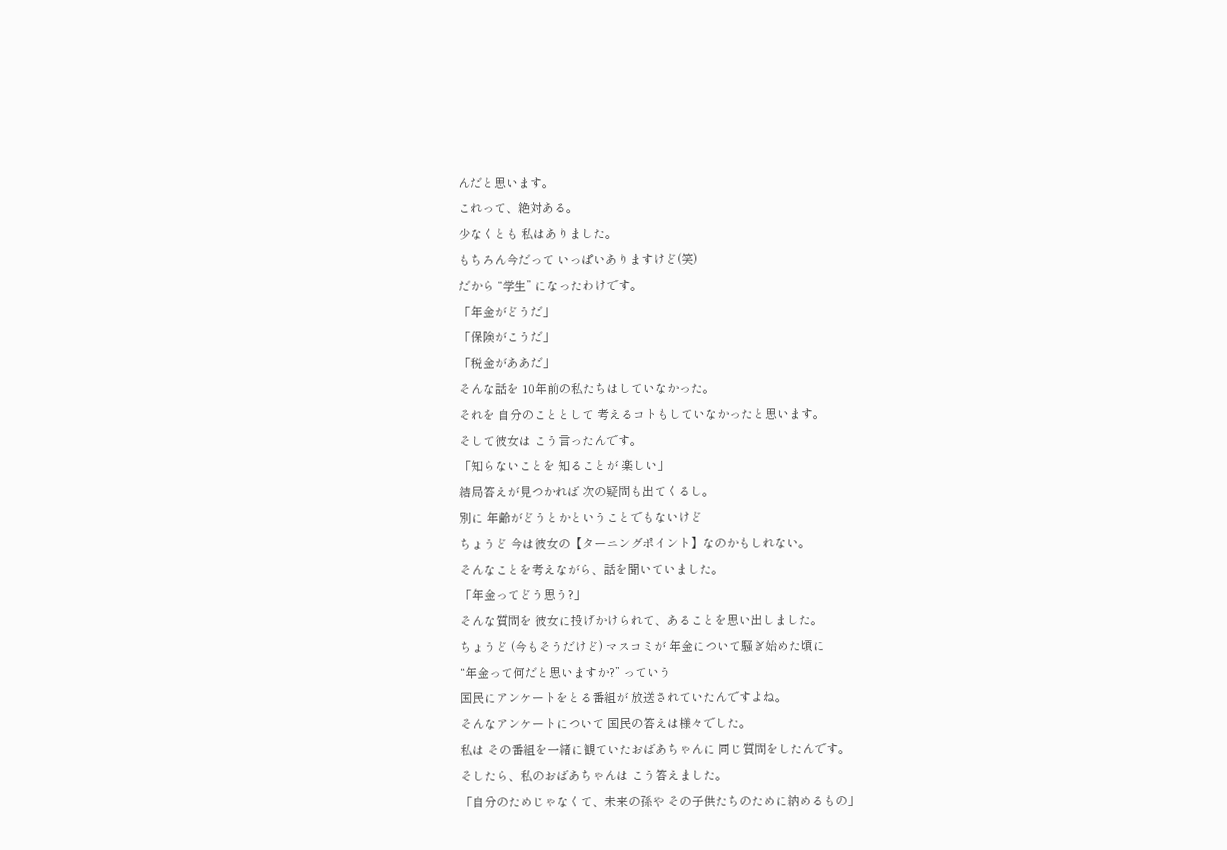んだと思います。
これって、絶対ある。
少なくとも 私はありました。
もちろん今だって いっぱいありますけど(笑)
だから “学生” になったわけです。
「年金がどうだ」
「保険がこうだ」
「税金がああだ」
そんな話を 10年前の私たちはしていなかった。
それを 自分のこととして 考えるコトもしていなかったと思います。
そして彼女は こう言ったんです。
「知らないことを 知ることが 楽しい」
結局答えが見つかれば 次の疑問も出てくるし。
別に 年齢がどうとかということでもないけど
ちょうど 今は彼女の【ターニングポイント】なのかもしれない。
そんなことを考えながら、話を聞いていました。
「年金ってどう思う?」
そんな質問を 彼女に投げかけられて、あることを思い出しました。
ちょうど (今もそうだけど) マスコミが 年金について騒ぎ始めた頃に
“年金って何だと思いますか?” っていう
国民にアンケートをとる番組が 放送されていたんですよね。
そんなアンケートについて 国民の答えは様々でした。
私は その番組を一緒に観ていたおばあちゃんに 同じ質問をしたんです。
そしたら、私のおばあちゃんは こう答えました。
「自分のためじゃなくて、未来の孫や その子供たちのために納めるもの」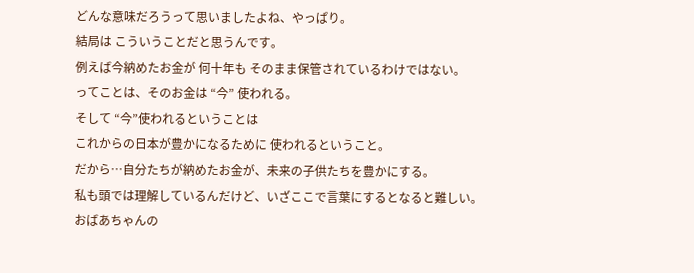どんな意味だろうって思いましたよね、やっぱり。
結局は こういうことだと思うんです。
例えば今納めたお金が 何十年も そのまま保管されているわけではない。
ってことは、そのお金は “今” 使われる。
そして “今”使われるということは
これからの日本が豊かになるために 使われるということ。
だから…自分たちが納めたお金が、未来の子供たちを豊かにする。
私も頭では理解しているんだけど、いざここで言葉にするとなると難しい。
おばあちゃんの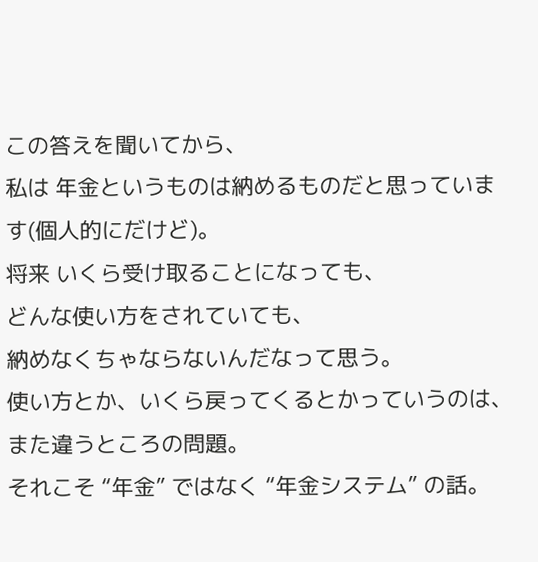この答えを聞いてから、
私は 年金というものは納めるものだと思っています(個人的にだけど)。
将来 いくら受け取ることになっても、
どんな使い方をされていても、
納めなくちゃならないんだなって思う。
使い方とか、いくら戻ってくるとかっていうのは、また違うところの問題。
それこそ “年金” ではなく “年金システム” の話。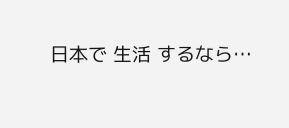日本で 生活 するなら…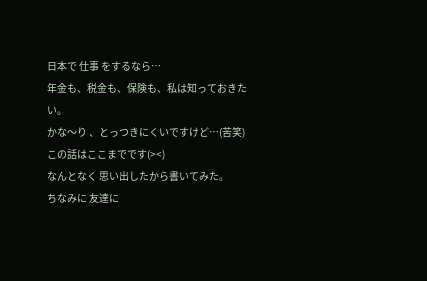日本で 仕事 をするなら…
年金も、税金も、保険も、私は知っておきたい。
かな〜り 、とっつきにくいですけど…(苦笑)
この話はここまでです(><)
なんとなく 思い出したから書いてみた。
ちなみに 友達に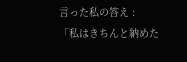言った私の答え :
「私はきちんと納めた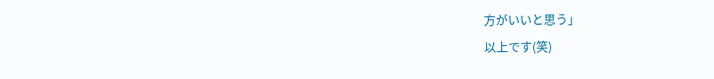方がいいと思う」
以上です(笑)